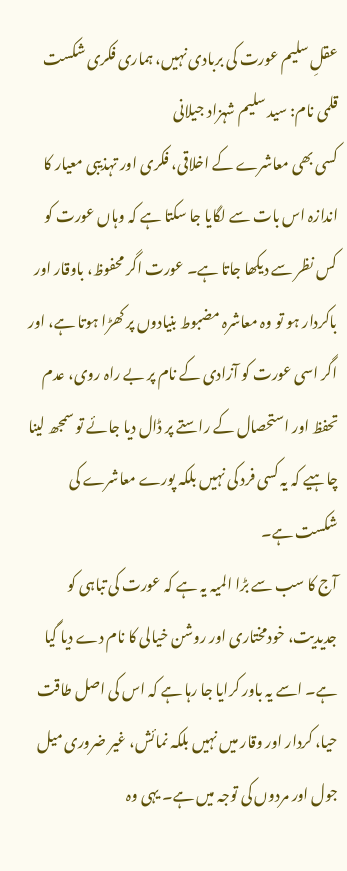عقلِ سلیم عورت کی بربادی نہیں، ہماری فکری شکست
قلمی نام: سید سلیم شہزاد جیلانی
کسی بھی معاشرے کے اخلاقی، فکری اور تہذیبی معیار کا اندازہ اس بات سے لگایا جا سکتا ہے کہ وہاں عورت کو کس نظر سے دیکھا جاتا ہے۔ عورت اگر محفوظ، باوقار اور باکردار ہو تو وہ معاشرہ مضبوط بنیادوں پر کھڑا ہوتا ہے، اور اگر اسی عورت کو آزادی کے نام پر بے راہ روی، عدم تحفظ اور استحصال کے راستے پر ڈال دیا جائے تو سمجھ لینا چاہیے کہ یہ کسی فرد کی نہیں بلکہ پورے معاشرے کی شکست ہے۔
آج کا سب سے بڑا المیہ یہ ہے کہ عورت کی تباہی کو جدیدیت، خودمختاری اور روشن خیالی کا نام دے دیا گیا ہے۔ اسے یہ باور کرایا جا رہا ہے کہ اس کی اصل طاقت حیا، کردار اور وقار میں نہیں بلکہ نمائش، غیر ضروری میل جول اور مردوں کی توجہ میں ہے۔ یہی وہ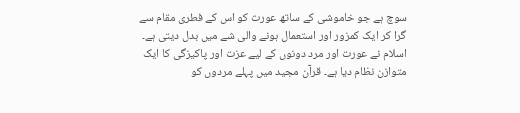سوچ ہے جو خاموشی کے ساتھ عورت کو اس کے فطری مقام سے گرا کر ایک کمزور اور استعمال ہونے والی شے میں بدل دیتی ہے۔
اسلام نے عورت اور مرد دونوں کے لیے عزت اور پاکیزگی کا ایک متوازن نظام دیا ہے۔ قرآن مجید میں پہلے مردوں کو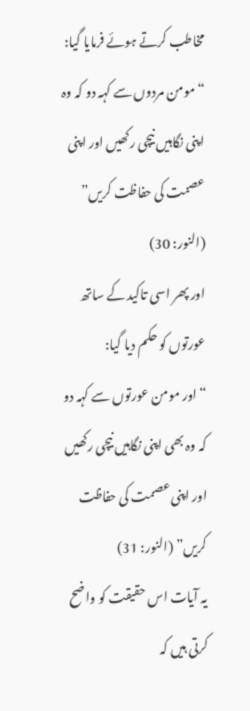مخاطب کرتے ہوئے فرمایا گیا:
“مومن مردوں سے کہہ دو کہ وہ اپنی نگاہیں نیچی رکھیں اور اپنی عصمت کی حفاظت کریں” (النور: 30)
اور پھر اسی تاکید کے ساتھ عورتوں کو حکم دیا گیا:
“اور مومن عورتوں سے کہہ دو کہ وہ بھی اپنی نگاہیں نیچی رکھیں اور اپنی عصمت کی حفاظت کریں” (النور: 31)
یہ آیات اس حقیقت کو واضح کرتی ہیں کہ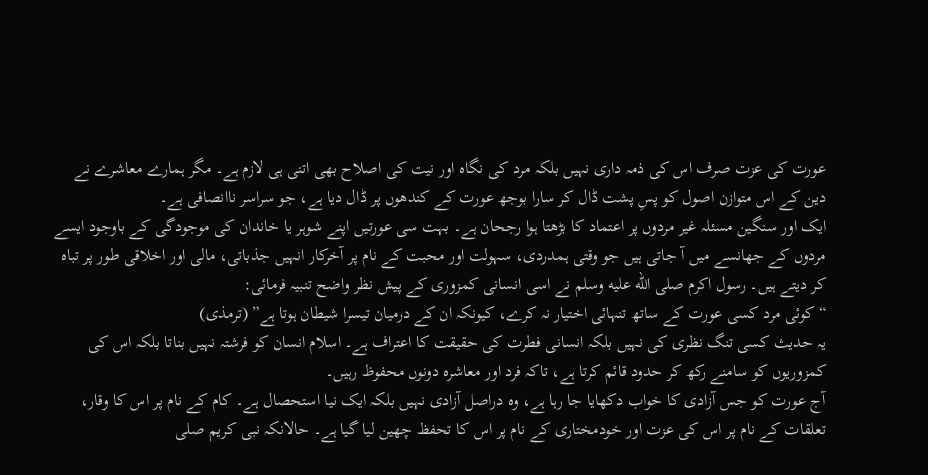عورت کی عزت صرف اس کی ذمہ داری نہیں بلکہ مرد کی نگاہ اور نیت کی اصلاح بھی اتنی ہی لازم ہے۔ مگر ہمارے معاشرے نے دین کے اس متوازن اصول کو پسِ پشت ڈال کر سارا بوجھ عورت کے کندھوں پر ڈال دیا ہے، جو سراسر ناانصافی ہے۔
ایک اور سنگین مسئلہ غیر مردوں پر اعتماد کا بڑھتا ہوا رجحان ہے۔ بہت سی عورتیں اپنے شوہر یا خاندان کی موجودگی کے باوجود ایسے مردوں کے جھانسے میں آ جاتی ہیں جو وقتی ہمدردی، سہولت اور محبت کے نام پر آخرکار انہیں جذباتی، مالی اور اخلاقی طور پر تباہ کر دیتے ہیں۔ رسول اکرم صلى الله عليه وسلم نے اسی انسانی کمزوری کے پیش نظر واضح تنبیہ فرمائی:
“کوئی مرد کسی عورت کے ساتھ تنہائی اختیار نہ کرے، کیونکہ ان کے درمیان تیسرا شیطان ہوتا ہے” (ترمذی)
یہ حدیث کسی تنگ نظری کی نہیں بلکہ انسانی فطرت کی حقیقت کا اعتراف ہے۔ اسلام انسان کو فرشتہ نہیں بناتا بلکہ اس کی کمزوریوں کو سامنے رکھ کر حدود قائم کرتا ہے، تاکہ فرد اور معاشرہ دونوں محفوظ رہیں۔
آج عورت کو جس آزادی کا خواب دکھایا جا رہا ہے، وہ دراصل آزادی نہیں بلکہ ایک نیا استحصال ہے۔ کام کے نام پر اس کا وقار، تعلقات کے نام پر اس کی عزت اور خودمختاری کے نام پر اس کا تحفظ چھین لیا گیا ہے۔ حالانکہ نبی کریم صلى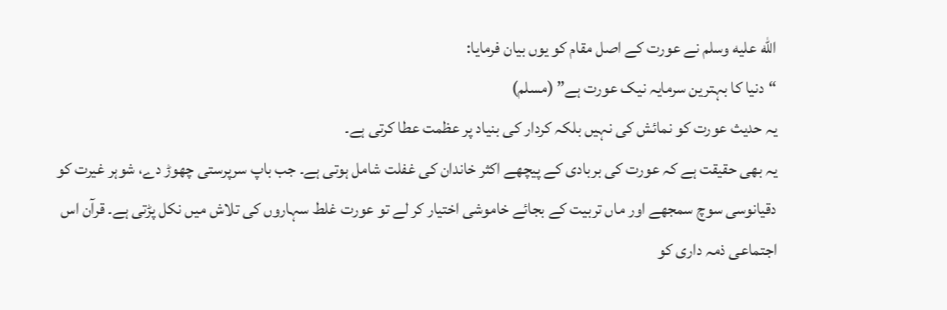الله عليه وسلم نے عورت کے اصل مقام کو یوں بیان فرمایا:
“دنیا کا بہترین سرمایہ نیک عورت ہے” (مسلم)
یہ حدیث عورت کو نمائش کی نہیں بلکہ کردار کی بنیاد پر عظمت عطا کرتی ہے۔
یہ بھی حقیقت ہے کہ عورت کی بربادی کے پیچھے اکثر خاندان کی غفلت شامل ہوتی ہے۔ جب باپ سرپرستی چھوڑ دے، شوہر غیرت کو دقیانوسی سوچ سمجھے اور ماں تربیت کے بجائے خاموشی اختیار کر لے تو عورت غلط سہاروں کی تلاش میں نکل پڑتی ہے۔ قرآن اس اجتماعی ذمہ داری کو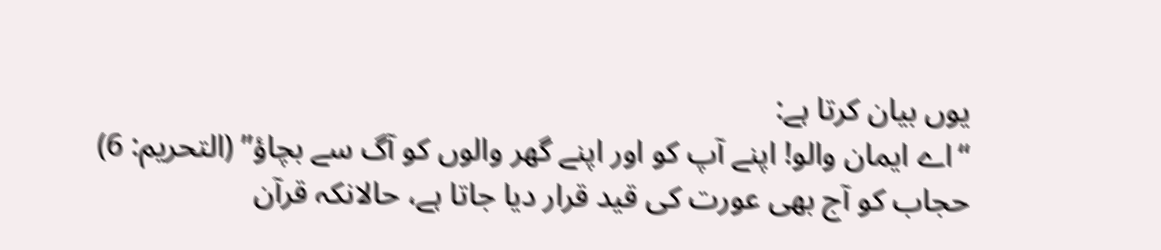یوں بیان کرتا ہے:
“اے ایمان والو! اپنے آپ کو اور اپنے گھر والوں کو آگ سے بچاؤ” (التحریم: 6)
حجاب کو آج بھی عورت کی قید قرار دیا جاتا ہے، حالانکہ قرآن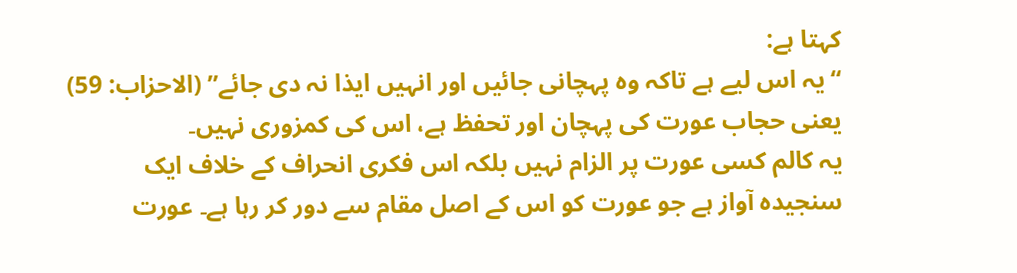کہتا ہے:
“یہ اس لیے ہے تاکہ وہ پہچانی جائیں اور انہیں ایذا نہ دی جائے” (الاحزاب: 59)
یعنی حجاب عورت کی پہچان اور تحفظ ہے، اس کی کمزوری نہیں۔
یہ کالم کسی عورت پر الزام نہیں بلکہ اس فکری انحراف کے خلاف ایک سنجیدہ آواز ہے جو عورت کو اس کے اصل مقام سے دور کر رہا ہے۔ عورت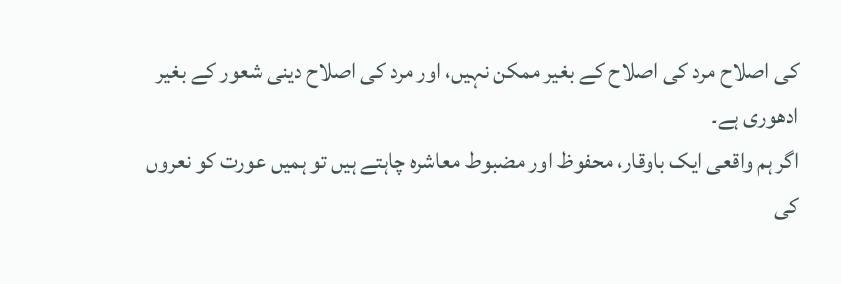کی اصلاح مرد کی اصلاح کے بغیر ممکن نہیں، اور مرد کی اصلاح دینی شعور کے بغیر ادھوری ہے۔
اگر ہم واقعی ایک باوقار، محفوظ اور مضبوط معاشرہ چاہتے ہیں تو ہمیں عورت کو نعروں کی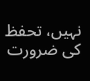نہیں، تحفظ کی ضرورت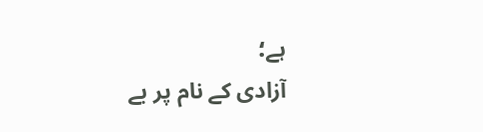ہے؛
آزادی کے نام پر بے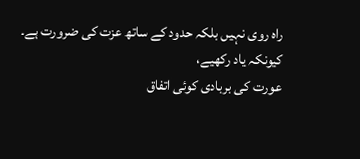راہ روی نہیں بلکہ حدود کے ساتھ عزت کی ضرورت ہے۔
کیونکہ یاد رکھیے،
عورت کی بربادی کوئی اتفاق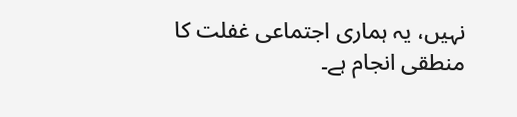نہیں، یہ ہماری اجتماعی غفلت کا منطقی انجام ہے۔